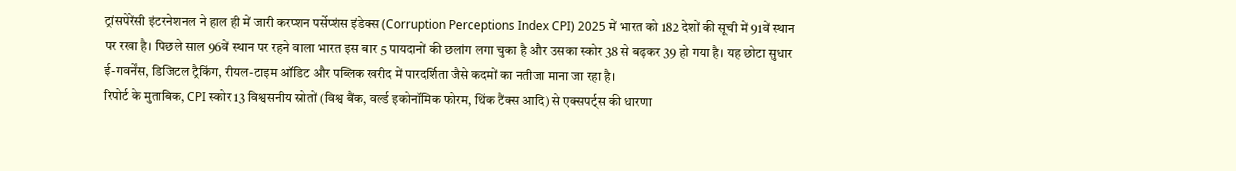ट्रांसपेरेंसी इंटरनेशनल ने हाल ही में जारी करप्शन पर्सेप्शंस इंडेक्स (Corruption Perceptions Index CPI) 2025 में भारत को 182 देशों की सूची में 91वें स्थान पर रखा है। पिछले साल 96वें स्थान पर रहने वाला भारत इस बार 5 पायदानों की छलांग लगा चुका है और उसका स्कोर 38 से बढ़कर 39 हो गया है। यह छोटा सुधार ई-गवर्नेंस, डिजिटल ट्रैकिंग, रीयल-टाइम ऑडिट और पब्लिक खरीद में पारदर्शिता जैसे कदमों का नतीजा माना जा रहा है।
रिपोर्ट के मुताबिक, CPI स्कोर 13 विश्वसनीय स्रोतों (विश्व बैंक, वर्ल्ड इकोनॉमिक फोरम, थिंक टैंक्स आदि) से एक्सपर्ट्स की धारणा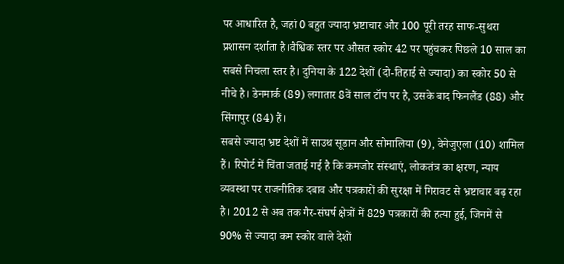पर आधारित है, जहां 0 बहुत ज्यादा भ्रष्टाचार और 100 पूरी तरह साफ-सुथरा प्रशासन दर्शाता है।वैश्विक स्तर पर औसत स्कोर 42 पर पहुंचकर पिछले 10 साल का सबसे निचला स्तर है। दुनिया के 122 देशों (दो-तिहाई से ज्यादा) का स्कोर 50 से नीचे है। डेनमार्क (89) लगातार 8वें साल टॉप पर है, उसके बाद फिनलैंड (88) और सिंगापुर (84) हैं।
सबसे ज्यादा भ्रष्ट देशों में साउथ सूडान और सोमालिया (9), वेनेजुएला (10) शामिल हैं। रिपोर्ट में चिंता जताई गई है कि कमजोर संस्थाएं, लोकतंत्र का क्षरण, न्याय व्यवस्था पर राजनीतिक दबाव और पत्रकारों की सुरक्षा में गिरावट से भ्रष्टाचार बढ़ रहा है। 2012 से अब तक गैर-संघर्ष क्षेत्रों में 829 पत्रकारों की हत्या हुई, जिनमें से 90% से ज्यादा कम स्कोर वाले देशों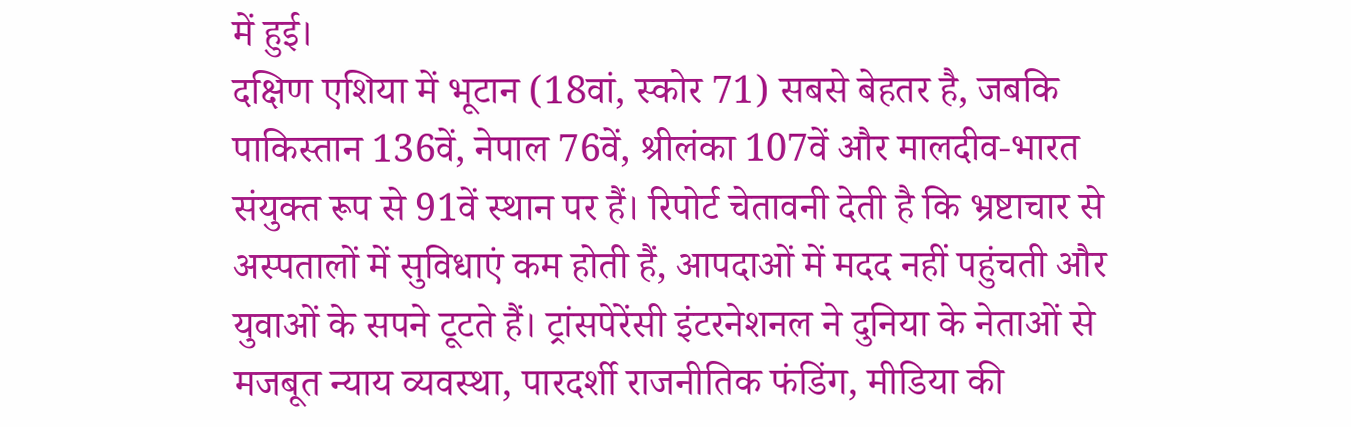में हुई।
दक्षिण एशिया में भूटान (18वां, स्कोर 71) सबसे बेहतर है, जबकि पाकिस्तान 136वें, नेपाल 76वें, श्रीलंका 107वें और मालदीव-भारत संयुक्त रूप से 91वें स्थान पर हैं। रिपोर्ट चेतावनी देती है कि भ्रष्टाचार से अस्पतालों में सुविधाएं कम होती हैं, आपदाओं में मदद नहीं पहुंचती और युवाओं के सपने टूटते हैं। ट्रांसपेरेंसी इंटरनेशनल ने दुनिया के नेताओं से मजबूत न्याय व्यवस्था, पारदर्शी राजनीतिक फंडिंग, मीडिया की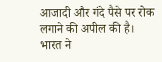आजादी और गंदे पैसे पर रोक लगाने की अपील की है। भारत ने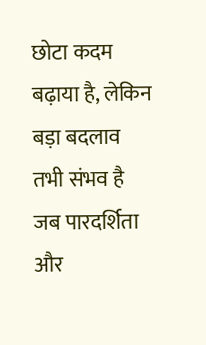छोटा कदम बढ़ाया है, लेकिन बड़ा बदलाव तभी संभव है जब पारदर्शिता और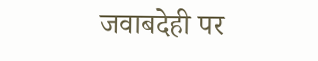जवाबदेही पर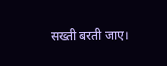सख्ती बरती जाए।